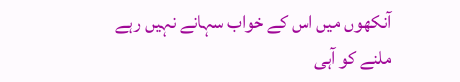آنکھوں میں اس کے خواب سہانے نہیں رہے
ملنے کو آہی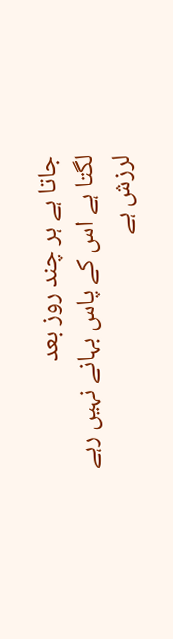جاتا ہے ہر چند روز بعد
لگتا ہے اس کے پاس بہانے نہیں رہے
لرزش ہے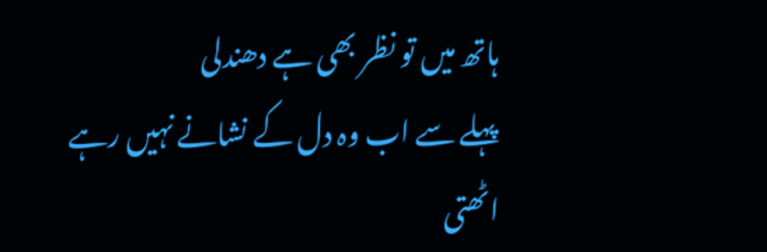ہاتھ میں تو نظر بھی ہے دھندلی
پہلے سے اب وہ دل کے نشانے نہیں رہے
اٹھتی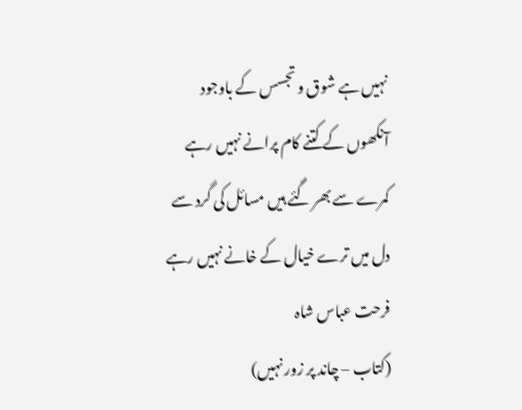نہیں ہے شوق و تجسس کے باوجود
آنکھوں کے کتنے کام پرانے نہیں رہے
کمرے سے بھر گئے ہیں مسائل کی گرد سے
دل میں ترے خیال کے خانے نہیں رہے
فرحت عباس شاہ
(کتاب – چاند پر زور نہیں)